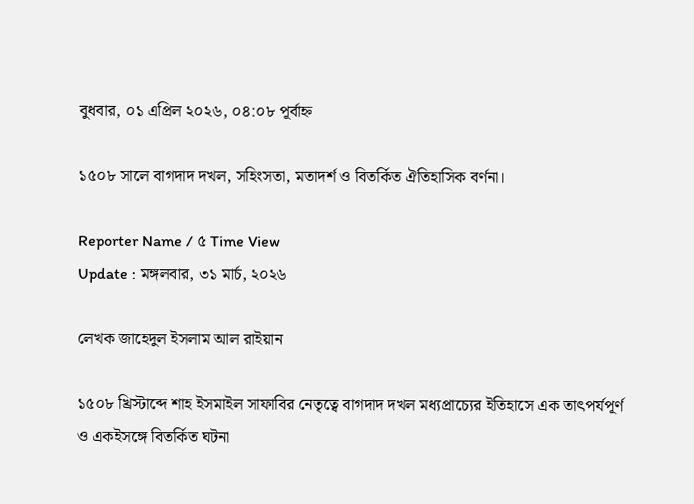বুধবার, ০১ এপ্রিল ২০২৬, ০৪:০৮ পূর্বাহ্ন

১৫০৮ সালে বাগদাদ দখল, সহিংসতা, মতাদর্শ ও বিতর্কিত ঐতিহাসিক বর্ণনা।

Reporter Name / ৫ Time View
Update : মঙ্গলবার, ৩১ মার্চ, ২০২৬

লেখক জাহেদুল ইসলাম আল রাইয়ান

১৫০৮ খ্রিস্টাব্দে শাহ ইসমাইল সাফাবির নেতৃত্বে বাগদাদ দখল মধ্যপ্রাচ্যের ইতিহাসে এক তাৎপর্যপূর্ণ ও একইসঙ্গে বিতর্কিত ঘটনা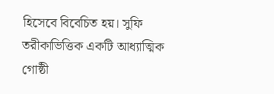হিসেবে বিবেচিত হয়। সুফি তরীকাভিত্তিক একটি আধ্যাত্মিক গোষ্ঠী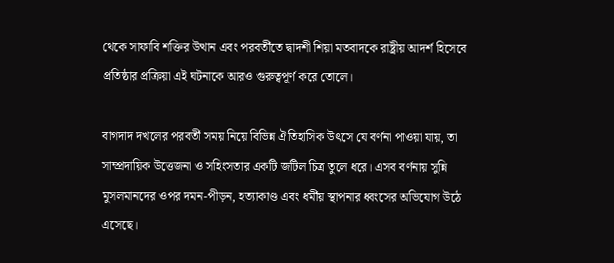থেকে সাফাবি শক্তির উত্থান এবং পরবর্তীতে দ্বাদশী শিয়া মতবাদকে রাষ্ট্রীয় আদর্শ হিসেবে প্রতিষ্ঠার প্রক্রিয়া এই ঘটনাকে আরও গুরুত্বপূর্ণ করে তোলে।

বাগদাদ দখলের পরবর্তী সময় নিয়ে বিভিন্ন ঐতিহাসিক উৎসে যে বর্ণনা পাওয়া যায়, তা সাম্প্রদায়িক উত্তেজনা ও সহিংসতার একটি জটিল চিত্র তুলে ধরে। এসব বর্ণনায় সুন্নি মুসলমানদের ওপর দমন-পীড়ন, হত্যাকাণ্ড এবং ধর্মীয় স্থাপনার ধ্বংসের অভিযোগ উঠে এসেছে।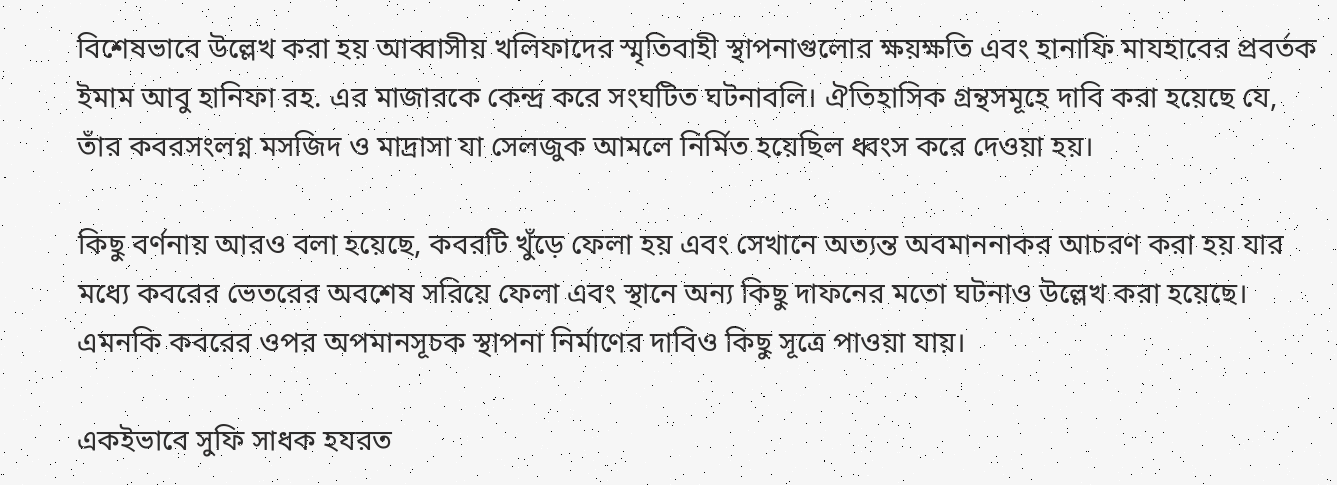বিশেষভাবে উল্লেখ করা হয় আব্বাসীয় খলিফাদের স্মৃতিবাহী স্থাপনাগুলোর ক্ষয়ক্ষতি এবং হানাফি মাযহাবের প্রবর্তক ইমাম আবু হানিফা রহ. এর মাজারকে কেন্দ্র করে সংঘটিত ঘটনাবলি। ঐতিহাসিক গ্রন্থসমূহে দাবি করা হয়েছে যে, তাঁর কবরসংলগ্ন মসজিদ ও মাদ্রাসা যা সেলজুক আমলে নির্মিত হয়েছিল ধ্বংস করে দেওয়া হয়।

কিছু বর্ণনায় আরও বলা হয়েছে, কবরটি খুঁড়ে ফেলা হয় এবং সেখানে অত্যন্ত অবমাননাকর আচরণ করা হয় যার মধ্যে কবরের ভেতরের অবশেষ সরিয়ে ফেলা এবং স্থানে অন্য কিছু দাফনের মতো ঘটনাও উল্লেখ করা হয়েছে। এমনকি কবরের ওপর অপমানসূচক স্থাপনা নির্মাণের দাবিও কিছু সূত্রে পাওয়া যায়।

একইভাবে সুফি সাধক হযরত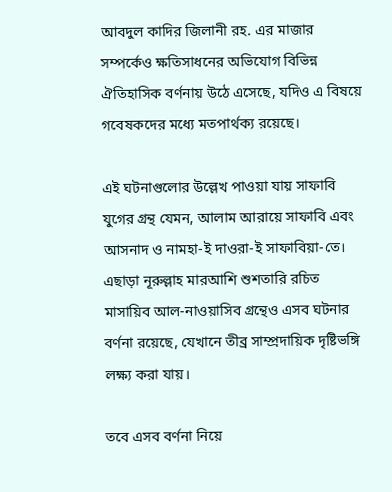আবদুল কাদির জিলানী রহ. এর মাজার সম্পর্কেও ক্ষতিসাধনের অভিযোগ বিভিন্ন ঐতিহাসিক বর্ণনায় উঠে এসেছে, যদিও এ বিষয়ে গবেষকদের মধ্যে মতপার্থক্য রয়েছে।

এই ঘটনাগুলোর উল্লেখ পাওয়া যায় সাফাবি যুগের গ্রন্থ যেমন, আলাম আরায়ে সাফাবি এবং আসনাদ ও নামহা-ই দাওরা-ই সাফাবিয়া-তে। এছাড়া নূরুল্লাহ মারআশি শুশতারি রচিত মাসায়িব আল-নাওয়াসিব গ্রন্থেও এসব ঘটনার বর্ণনা রয়েছে, যেখানে তীব্র সাম্প্রদায়িক দৃষ্টিভঙ্গি লক্ষ্য করা যায়।

তবে এসব বর্ণনা নিয়ে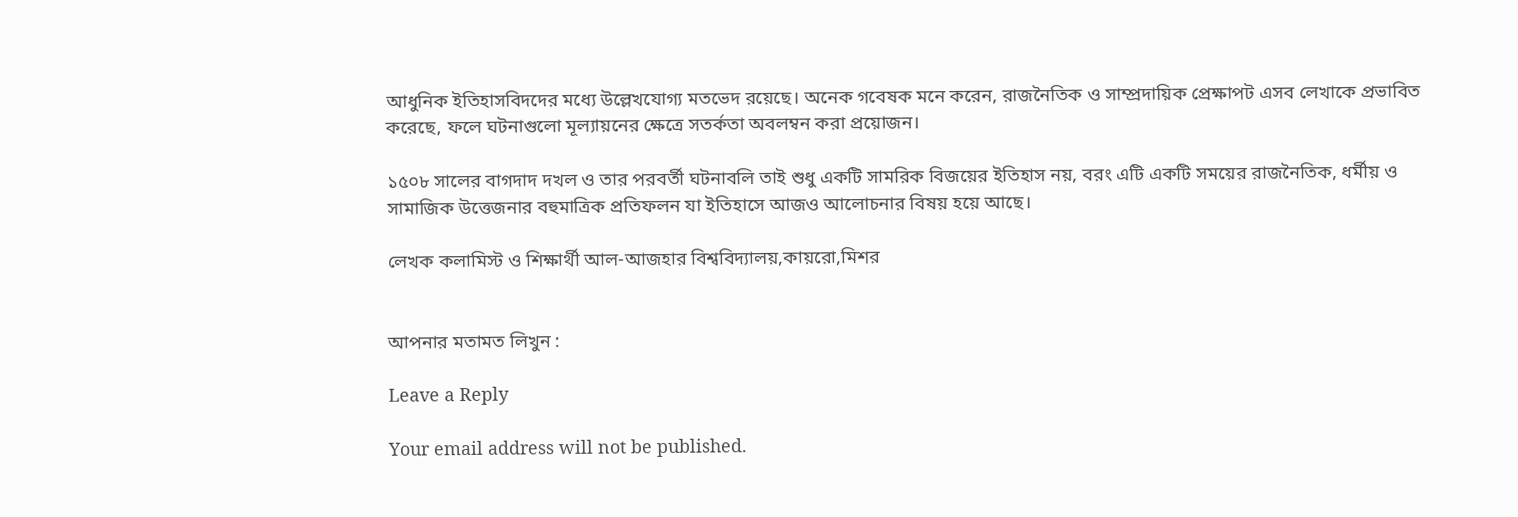আধুনিক ইতিহাসবিদদের মধ্যে উল্লেখযোগ্য মতভেদ রয়েছে। অনেক গবেষক মনে করেন, রাজনৈতিক ও সাম্প্রদায়িক প্রেক্ষাপট এসব লেখাকে প্রভাবিত করেছে, ফলে ঘটনাগুলো মূল্যায়নের ক্ষেত্রে সতর্কতা অবলম্বন করা প্রয়োজন।

১৫০৮ সালের বাগদাদ দখল ও তার পরবর্তী ঘটনাবলি তাই শুধু একটি সামরিক বিজয়ের ইতিহাস নয়, বরং এটি একটি সময়ের রাজনৈতিক, ধর্মীয় ও সামাজিক উত্তেজনার বহুমাত্রিক প্রতিফলন যা ইতিহাসে আজও আলোচনার বিষয় হয়ে আছে।

লেখক কলামিস্ট ও শিক্ষার্থী আল-আজহার বিশ্ববিদ্যালয়,কায়রো,মিশর


আপনার মতামত লিখুন :

Leave a Reply

Your email address will not be published.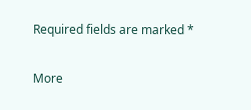Required fields are marked *

More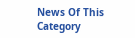News Of This Category